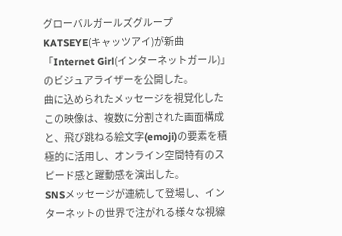グローバルガールズグループKATSEYE(キャッツアイ)が新曲「Internet Girl(インターネットガール)」のビジュアライザーを公開した。
曲に込められたメッセージを視覚化したこの映像は、複数に分割された画面構成と、飛び跳ねる絵文字(emoji)の要素を積極的に活用し、オンライン空間特有のスピード感と躍動感を演出した。
SNSメッセージが連続して登場し、インターネットの世界で注がれる様々な視線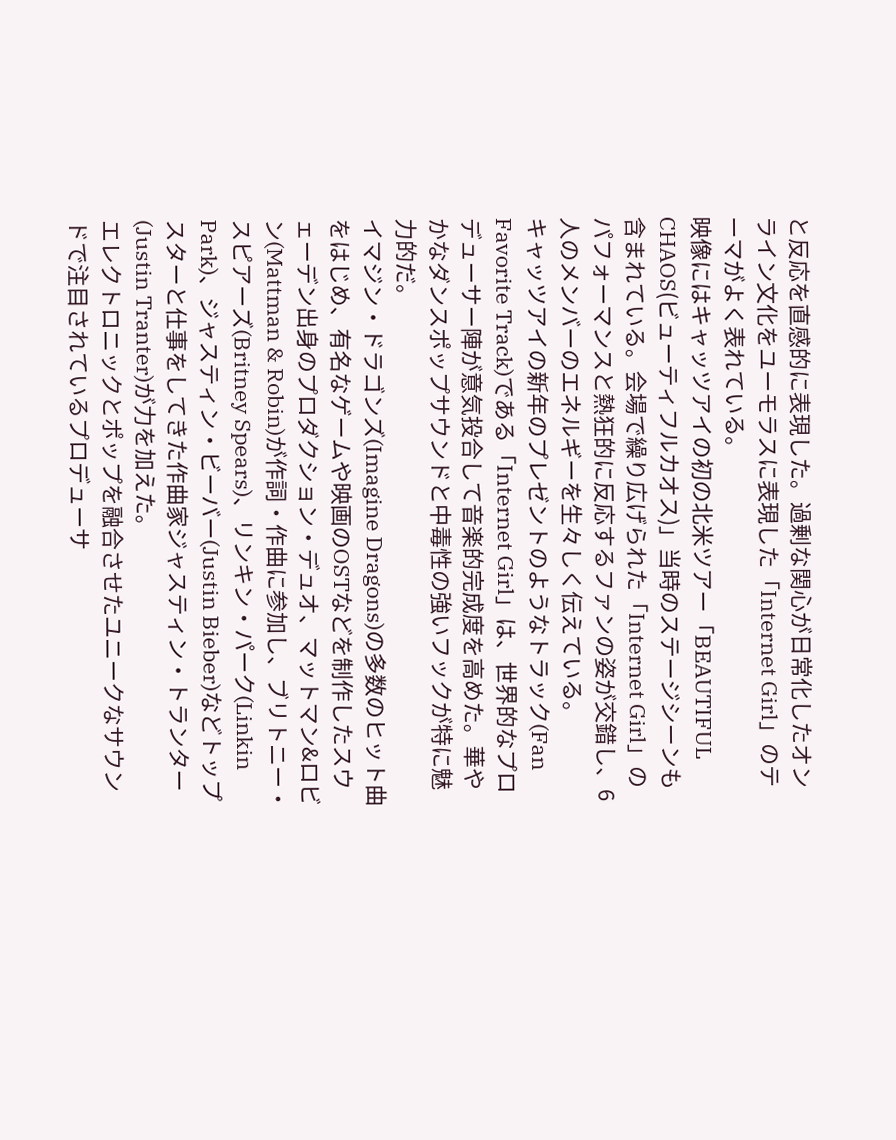と反応を直感的に表現した。過剰な関心が日常化したオンライン文化をユーモラスに表現した「Internet Girl」のテーマがよく表れている。
映像にはキャッツアイの初の北米ツアー「BEAUTIFUL CHAOS(ビューティフルカオス)」当時のステージシーンも含まれている。会場で繰り広げられた「Internet Girl」のパフォーマンスと熱狂的に反応するファンの姿が交錯し、6人のメンバーのエネルギーを生々しく伝えている。
キャッツアイの新年のプレゼントのようなトラック(Fan Favorite Track)である「Internet Girl」は、世界的なプロデューサー陣が意気投合して音楽的完成度を高めた。華やかなダンスポップサウンドと中毒性の強いフックが特に魅力的だ。
イマジン・ドラゴンズ(Imagine Dragons)の多数のヒット曲をはじめ、有名なゲームや映画のOSTなどを制作したスウェーデン出身のプロダクション・デュオ、マットマン&ロビン(Mattman & Robin)が作詞・作曲に参加し、ブリトニー・スピアーズ(Britney Spears)、リンキン・パーク(Linkin Park)、ジャスティン・ビーバー(Justin Bieber)などトップスターと仕事をしてきた作曲家ジャスティン・トランター(Justin Tranter)が力を加えた。
エレクトロニックとポップを融合させたユニークなサウンドで注目されているプロデューサ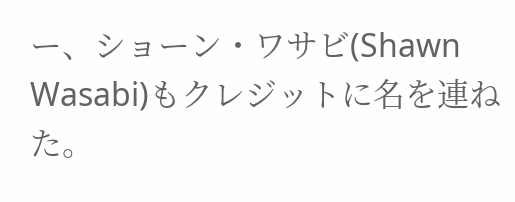ー、ショーン・ワサビ(Shawn Wasabi)もクレジットに名を連ねた。